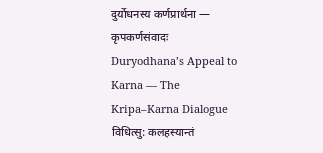दुर्योधनस्य कर्णप्रार्थना — कृपकर्णसंवादः
Duryodhana’s Appeal to Karna — The Kripa–Karna Dialogue
विधित्सु: कलहस्यान्तं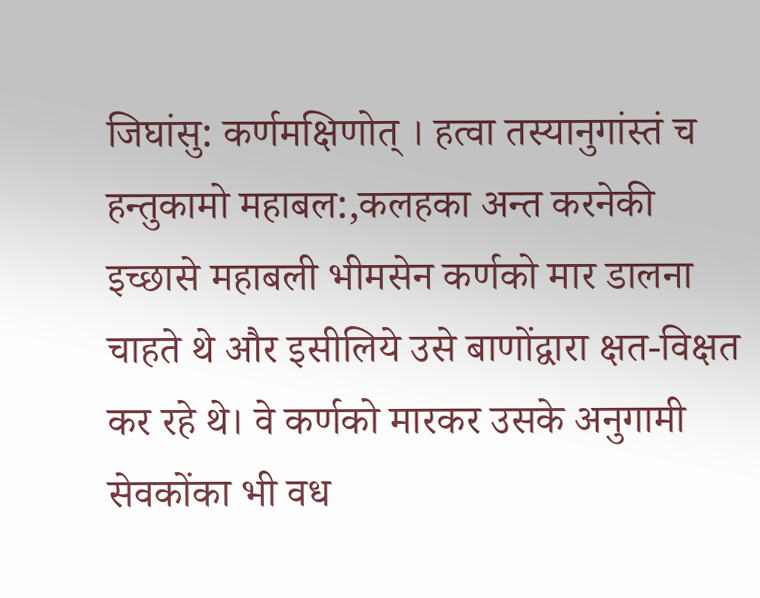जिघांसु: कर्णमक्षिणोत् । हत्वा तस्यानुगांस्तं च हन्तुकामो महाबल:,कलहका अन्त करनेकी इच्छासे महाबली भीमसेन कर्णको मार डालना चाहते थे और इसीलिये उसे बाणोंद्वारा क्षत-विक्षत कर रहे थे। वे कर्णको मारकर उसके अनुगामी सेवकोंका भी वध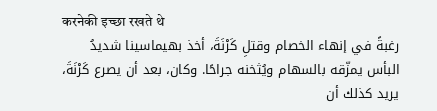करनेकी इच्छा रखते थे
رغبةً في إنهاء الخصام وقتلِ كَرْنَةَ، أخذ بهيماسينا شديدُ البأس يمزّقه بالسهام ويُثخنه جراحًا. وكان، بعد أن يصرع كَرْنَةَ، يريد كذلك أن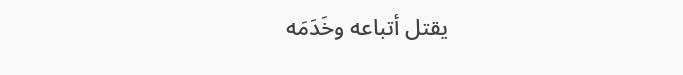يقتل أتباعه وخَدَمَه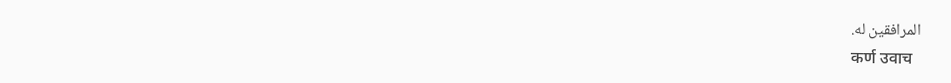المرافقين له.
कर्ण उवाच